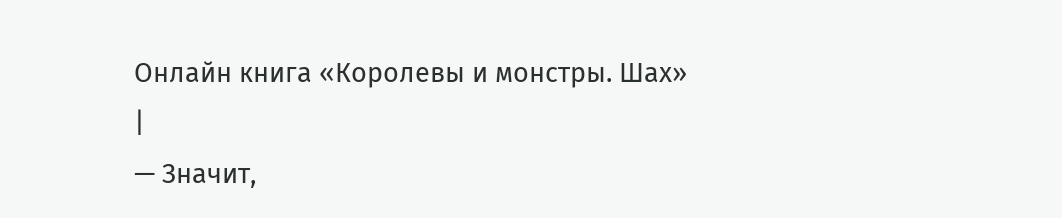Онлайн книга «Королевы и монстры. Шах»
|
— Значит,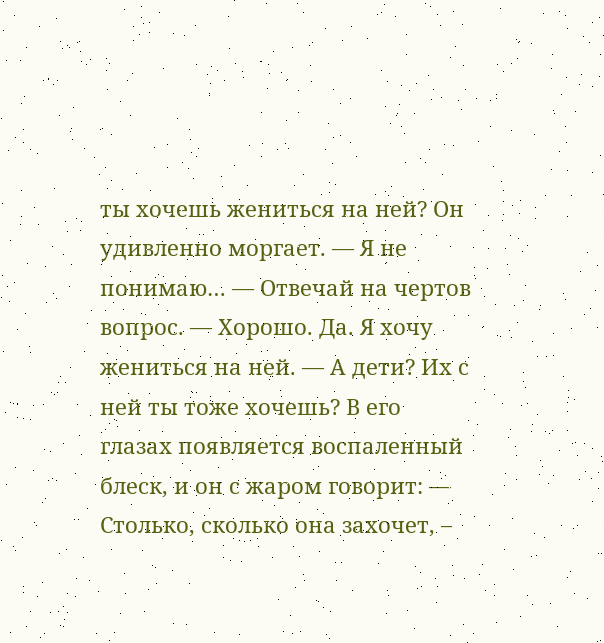ты хочешь жениться на ней? Он удивленно моргает. — Я не понимаю… — Отвечай на чертов вопрос. — Хорошо. Да. Я хочу жениться на ней. — А дети? Их с ней ты тоже хочешь? В его глазах появляется воспаленный блеск, и он с жаром говорит: — Столько, сколько она захочет, –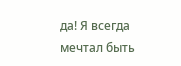да! Я всегда мечтал быть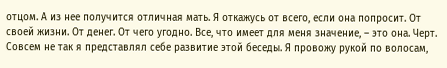отцом. А из нее получится отличная мать. Я откажусь от всего, если она попросит. От своей жизни. От денег. От чего угодно. Все, что имеет для меня значение, – это она. Черт. Совсем не так я представлял себе развитие этой беседы. Я провожу рукой по волосам,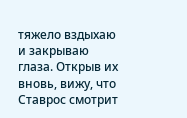тяжело вздыхаю и закрываю глаза. Открыв их вновь, вижу, что Ставрос смотрит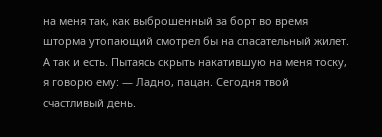на меня так, как выброшенный за борт во время шторма утопающий смотрел бы на спасательный жилет. А так и есть. Пытаясь скрыть накатившую на меня тоску, я говорю ему: — Ладно, пацан. Сегодня твой счастливый день.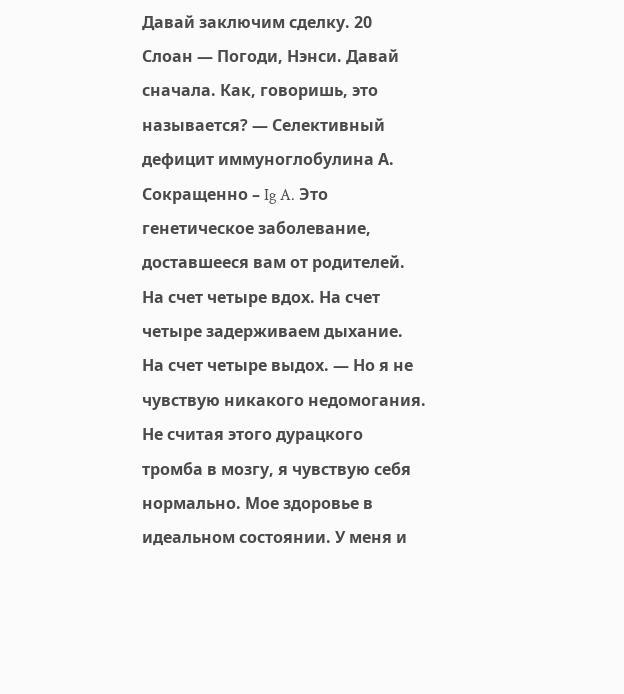Давай заключим сделку. 20 Слоан — Погоди, Нэнси. Давай сначала. Как, говоришь, это называется? — Селективный дефицит иммуноглобулина А. Сокращенно – Ig A. Это генетическое заболевание, доставшееся вам от родителей. На счет четыре вдох. На счет четыре задерживаем дыхание. На счет четыре выдох. — Но я не чувствую никакого недомогания. Не считая этого дурацкого тромба в мозгу, я чувствую себя нормально. Мое здоровье в идеальном состоянии. У меня и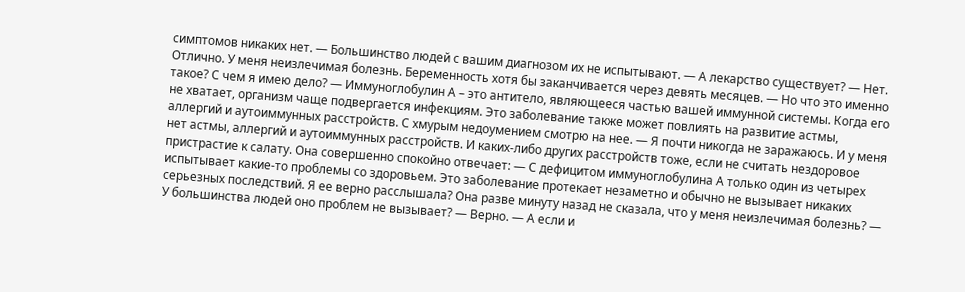симптомов никаких нет. — Большинство людей с вашим диагнозом их не испытывают. — А лекарство существует? — Нет. Отлично. У меня неизлечимая болезнь. Беременность хотя бы заканчивается через девять месяцев. — Но что это именно такое? С чем я имею дело? — Иммуноглобулин А – это антитело, являющееся частью вашей иммунной системы. Когда его не хватает, организм чаще подвергается инфекциям. Это заболевание также может повлиять на развитие астмы, аллергий и аутоиммунных расстройств. С хмурым недоумением смотрю на нее. — Я почти никогда не заражаюсь. И у меня нет астмы, аллергий и аутоиммунных расстройств. И каких-либо других расстройств тоже, если не считать нездоровое пристрастие к салату. Она совершенно спокойно отвечает: — С дефицитом иммуноглобулина А только один из четырех испытывает какие-то проблемы со здоровьем. Это заболевание протекает незаметно и обычно не вызывает никаких серьезных последствий. Я ее верно расслышала? Она разве минуту назад не сказала, что у меня неизлечимая болезнь? — У большинства людей оно проблем не вызывает? — Верно. — А если и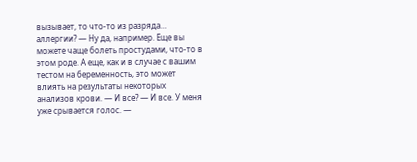вызывает, то что-то из разряда… аллергии? — Ну да, например. Еще вы можете чаще болеть простудами, что-то в этом роде. А еще, как и в случае с вашим тестом на беременность, это может влиять на результаты некоторых анализов крови. — И все? — И все. У меня уже срывается голос. —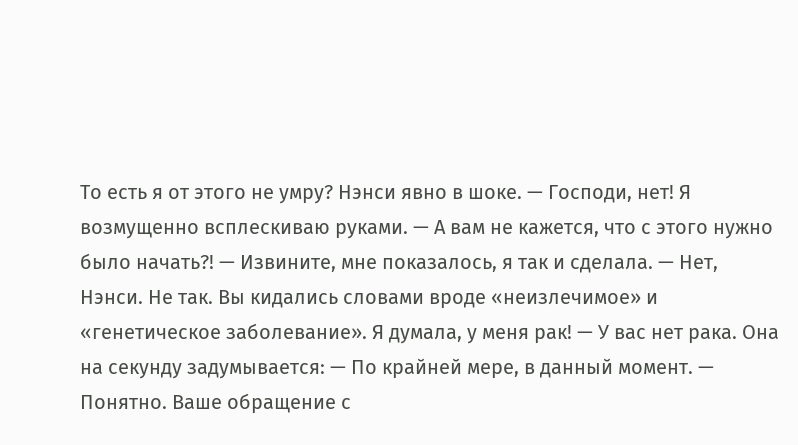То есть я от этого не умру? Нэнси явно в шоке. — Господи, нет! Я возмущенно всплескиваю руками. — А вам не кажется, что с этого нужно было начать?! — Извините, мне показалось, я так и сделала. — Нет, Нэнси. Не так. Вы кидались словами вроде «неизлечимое» и «генетическое заболевание». Я думала, у меня рак! — У вас нет рака. Она на секунду задумывается: — По крайней мере, в данный момент. — Понятно. Ваше обращение с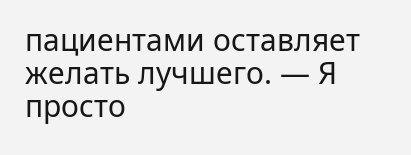пациентами оставляет желать лучшего. — Я просто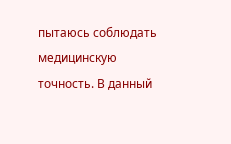пытаюсь соблюдать медицинскую точность. В данный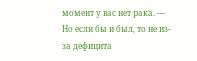момент у вас нет рака. — Но если бы и был, то не из-за дефицита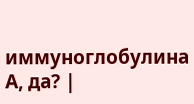иммуноглобулина А, да? |